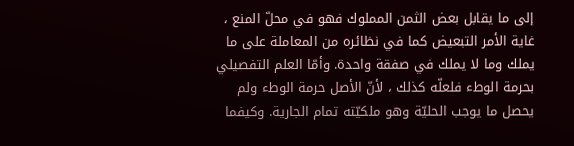إلى ما يقابل بعض الثمن المملوك فهو في محلّ المنع ، غاية الأمر التبعيض كما في نظائره من المعاملة على ما يملك وما لا يملك في صفقة واحدة. وأمّا العلم التفصيلي بحرمة الوطء فلعلّه كذلك ، لأنّ الأصل حرمة الوطء ولم يحصل ما يوجب الحليّة وهو ملكيّته تمام الجارية. وكيفما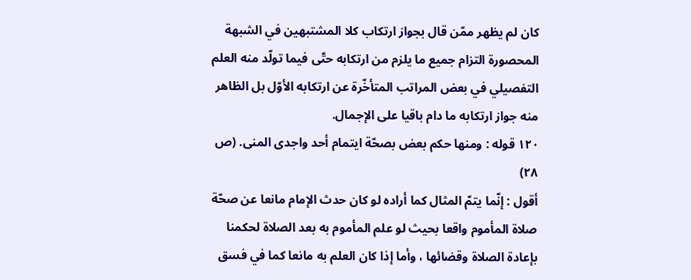كان لم يظهر ممّن قال بجواز ارتكاب كلا المشتبهين في الشبهة المحصورة التزام جميع ما يلزم من ارتكابه حتّى فيما تولّد منه العلم التفصيلي في بعض المراتب المتأخّرة عن ارتكابه الأوّل بل الظاهر منه جواز ارتكابه ما دام باقيا على الإجمال.
١٢٠ قوله : ومنها حكم بعض بصحّة ايتمام أحد واجدى المنى. (ص ٢٨)
أقول : إنّما يتمّ المثال كما أراده لو كان حدث الإمام مانعا عن صحّة صلاة المأموم واقعا بحيث لو علم المأموم به بعد الصلاة لحكمنا بإعادة الصلاة وقضائها ، وأما إذا كان العلم به مانعا كما في فسق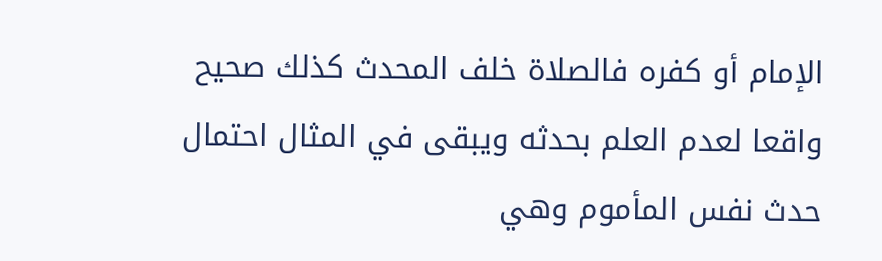الإمام أو كفره فالصلاة خلف المحدث كذلك صحيح واقعا لعدم العلم بحدثه ويبقى في المثال احتمال حدث نفس المأموم وهي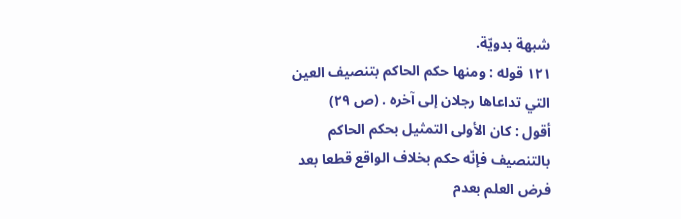شبهة بدويّة.
١٢١ قوله : ومنها حكم الحاكم بتنصيف العين التي تداعاها رجلان إلى آخره . (ص ٢٩)
أقول : كان الأولى التمثيل بحكم الحاكم بالتنصيف فإنّه حكم بخلاف الواقع قطعا بعد فرض العلم بعدم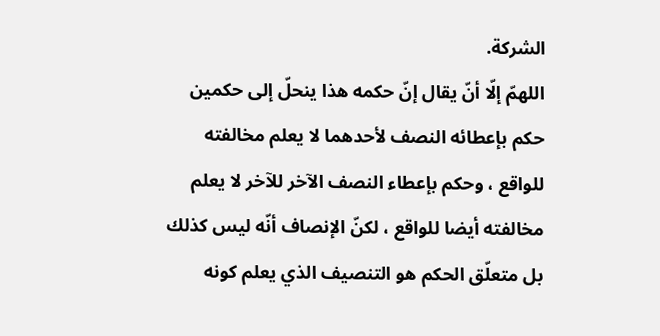الشركة.
اللهمّ إلّا أنّ يقال إنّ حكمه هذا ينحلّ إلى حكمين حكم بإعطائه النصف لأحدهما لا يعلم مخالفته للواقع ، وحكم بإعطاء النصف الآخر للآخر لا يعلم مخالفته أيضا للواقع ، لكنّ الإنصاف أنّه ليس كذلك بل متعلّق الحكم هو التنصيف الذي يعلم كونه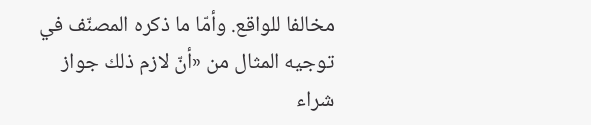مخالفا للواقع. وأمّا ما ذكره المصنّف في توجيه المثال من «أنّ لازم ذلك جواز شراء